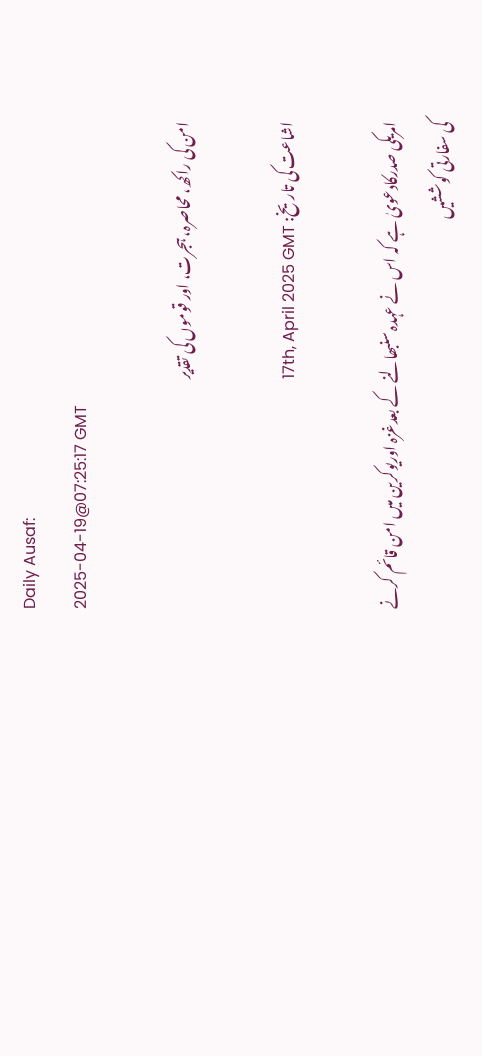Daily Ausaf:
2025-04-19@07:25:17 GMT

امن کی راکھ، محاصرہ، ہجرت، اور قوموں کی تقدیر

اشاعت کی تاریخ: 17th, April 2025 GMT

امریکی صدرکادعویٰ ہے کہ اس نے عہدہ سنبھالنے کے بعدغزہ اوریوکرین میں امن قائم کرنے کی سفارتی کوششیں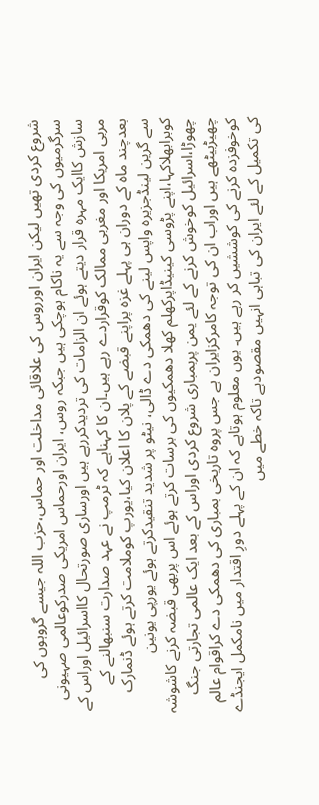شروع کردی تھیں لیکن ایران اورروس کی علاقائی مداخلت اور حماس،حزب اللہ جیسے گروہوں کی سرگرمیوں کی وجہ سے یہ ناکام ہوچکی ہیں جبکہ روس، ایران اورحماس امریکی صدرکوعالمی صہیونی سازش کاایک مہرہ قرار دیتے ہوئے ان الزامات کی تردیدکررہے ہیں اورساری صورتحال کااسرائیل اوراس کے مربی امریکا اور مغربی ممالک کوقراردے رہے ہیں۔ان کا کہناہے کہ ٹرمپ نے عہد صدارت سنبھالنے کے بعدچند ماہ کے دوران ہی پہلے غزہ پراپنے قبضے کے پلان کا اعلان کیا،یورپ کوملامت کرتے ہوئے ڈنمارک سے گرین لینڈجزیرہ واپس لینے کی دھمکی دے ڈالی، نیٹو پر شدید تنقیدکرتے ہوئے یورپی یونین کوبرابھلاکہا،اپنے پڑوسی کینیڈاپرکھلم کھلا دھمکیوں کی برسات کرتے ہوئے اس پربھی قبضہ کرنے کاشوشہ چھوڑا،اسرائیل کوخوش کرنے کے لئے یمن پربمباری شروع کردی اوراس کے بعد ایک عالمی تجارتی جنگ چھیڑبیٹھے ہیں اوراب ان کی توجہ کامرکزایران ہے جس پروہ تاریخی بمباری کی دھمکی دے کراقوام عالم کوخوفزدہ کرنے کی کوششیں کر رہے ہیں۔ یوں معلوم ہوتاہے کہ ان کے پہلے دورِ اقتدار میں نامکمل ایجنڈے کی تکمیل کے لئے ایران کی تباہی انہیں مقصودہے تاکہ خطے میں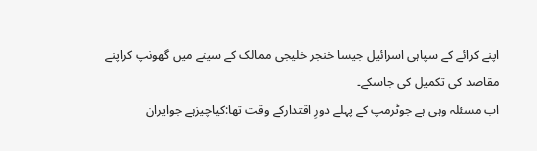اپنے کرائے کے سپاہی اسرائیل جیسا خنجر خلیجی ممالک کے سینے میں گھونپ کراپنے مقاصد کی تکمیل کی جاسکے۔
اب مسئلہ وہی ہے جوٹرمپ کے پہلے دورِ اقتدارکے وقت تھا:کیاچیزہے جوایران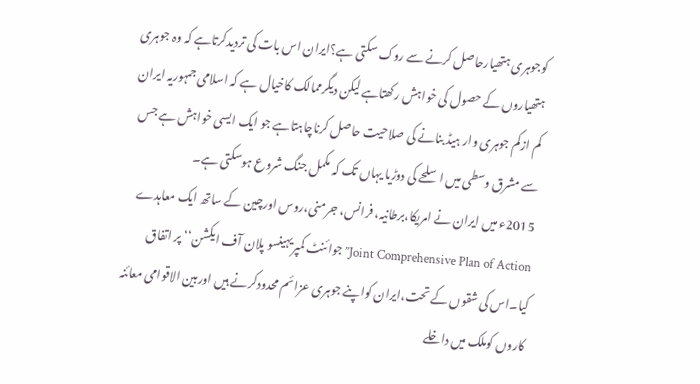کوجوہری ہتھیارحاصل کرنے سے روک سکتی ہے؟ایران اس بات کی تردیدکرتاہے کہ وہ جوہری ہتھیاروں کے حصول کی خواہش رکھتاہے لیکن دیگرممالک کاخیال ہے کہ اسلامی جمہوریہ ایران کم ازکم جوہری وار ہیڈ بنانے کی صلاحیت حاصل کرناچاہتاہے جو ایک ایسی خواہش ہے جس سے مشرق وسطی میں اسلحے کی دوڑیا یہاں تک کہ مکمل جنگ شروع ہوسکتی ہے۔
2015ء میں ایران نے امریکا،برطانیہ، فرانس، جرمنی،روس اورچین کے ساتھ ایک معاہدے Joint Comprehensive Plan of Action’’جوائنٹ کمپریہینسو پلان آف ایکشن‘‘ پر اتفاق کیا۔اس کی شقوں کے تحت،ایران کواپنے جوہری عزائم محدودکرنے ہیں اوربین الاقوامی معائنہ کاروں کوملک میں داخلے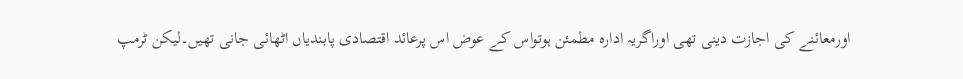اورمعائنے کی اجازت دینی تھی اوراگریہ ادارہ مطمئن ہوتواس کے عوض اس پرعائد اقتصادی پابندیاں اٹھائی جانی تھیں۔لیکن ٹرمپ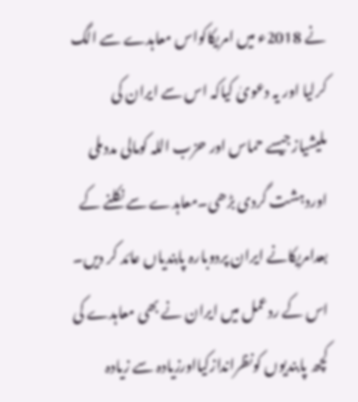نے 2018ء میں امریکاکواس معاہدے سے الگ کرلیا اور یہ دعویٰ کیاکہ اس سے ایران کی ملیشیازجیسے حماس اور حزب اللہ کومالی مددملی اوردہشت گردی بڑھی۔معاہدے سے نکلنے کے بعدامریکانے ایران پردوبارہ پابندیاں عائد کر دیں۔
اس کے ردعمل میں ایران نے بھی معاہدے کی کچھ پابندیوں کونظراندازکیااورزیادہ سے زیادہ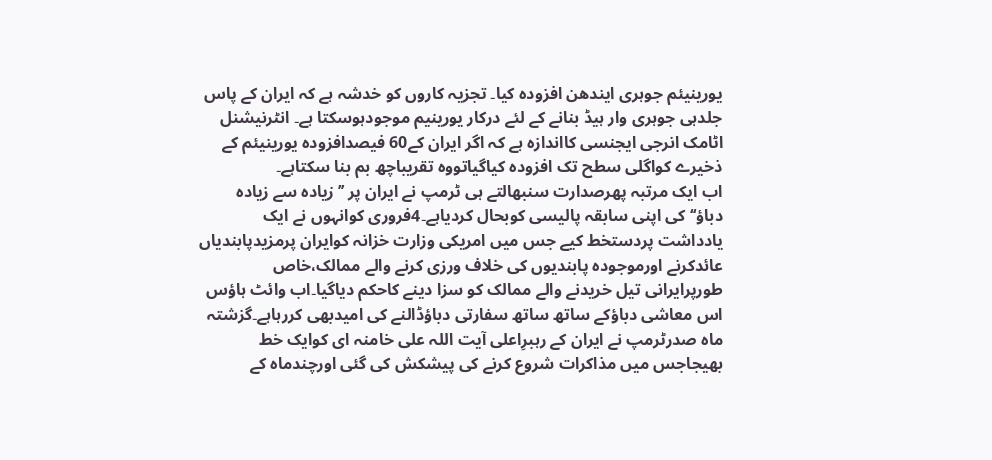یورینیئم جوہری ایندھن افزودہ کیا۔ تجزیہ کاروں کو خدشہ ہے کہ ایران کے پاس جلدہی جوہری وار ہیڈ بنانے کے لئے درکار یورینیم موجودہوسکتا ہے۔ انٹرنیشنل اٹامک انرجی ایجنسی کااندازہ ہے کہ اگر ایران کے60 فیصدافزودہ یورینیئم کے ذخیرے کواگلی سطح تک افزودہ کیاگیاتووہ تقریباچھ بم بنا سکتاہے۔
اب ایک مرتبہ پھرصدارت سنبھالتے ہی ٹرمپ نے ایران پر ’’زیادہ سے زیادہ دباؤ‘‘کی اپنی سابقہ پالیسی کوبحال کردیاہے۔4فروری کوانہوں نے ایک یادداشت پردستخط کیے جس میں امریکی وزارت خزانہ کوایران پرمزیدپابندیاں عائدکرنے اورموجودہ پابندیوں کی خلاف ورزی کرنے والے ممالک،خاص طورپرایرانی تیل خریدنے والے ممالک کو سزا دینے کاحکم دیاگیا۔اب وائٹ ہاؤس اس معاشی دباؤکے ساتھ ساتھ سفارتی دباؤڈالنے کی امیدبھی کررہاہے۔گزشتہ ماہ صدرٹرمپ نے ایران کے رہبرِاعلی آیت اللہ علی خامنہ ای کوایک خط بھیجاجس میں مذاکرات شروع کرنے کی پیشکش کی گئی اورچندماہ کے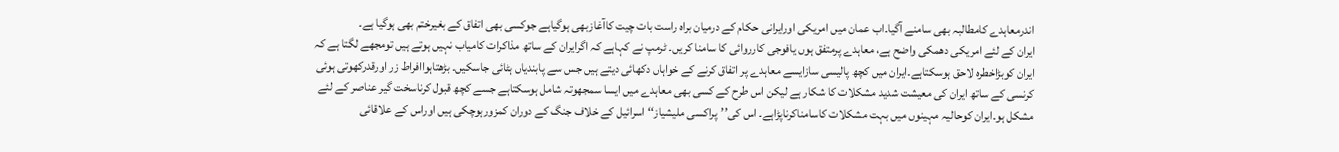اندرمعاہدے کامطالبہ بھی سامنے آگیا۔اب عمان میں امریکی اورایرانی حکام کے درمیان براہ راست بات چیت کاآغازبھی ہوگیاہے جوکسی بھی اتفاق کے بغیرختم بھی ہوگیا ہے۔
ایران کے لئے امریکی دھمکی واضح ہے، معاہدے پرمتفق ہوں یافوجی کارروائی کا سامنا کریں۔ ٹرمپ نے کہاہے کہ اگرایران کے ساتھ مذاکرات کامیاب نہیں ہوتے ہیں تومجھے لگتا ہے کہ ایران کوبڑاخطرہ لاحق ہوسکتاہے۔ایران میں کچھ پالیسی سازایسے معاہدے پر اتفاق کرنے کے خواہاں دکھائی دیتے ہیں جس سے پابندیاں ہٹائی جاسکیں۔ بڑھتاہواافراط زر اورقدرکھوتی ہوئی کرنسی کے ساتھ ایران کی معیشت شدید مشکلات کا شکار ہے لیکن اس طرح کے کسی بھی معاہدے میں ایسا سمجھوتہ شامل ہوسکتاہے جسے کچھ قبول کرناسخت گیر عناصر کے لئے مشکل ہو۔ایران کوحالیہ مہینوں میں بہت مشکلات کاسامناکرناپڑاہے۔ اس کی’’پراکسی ملیشیاز‘‘ اسرائیل کے خلاف جنگ کے دوران کمزورہوچکی ہیں اوراس کے علاقائی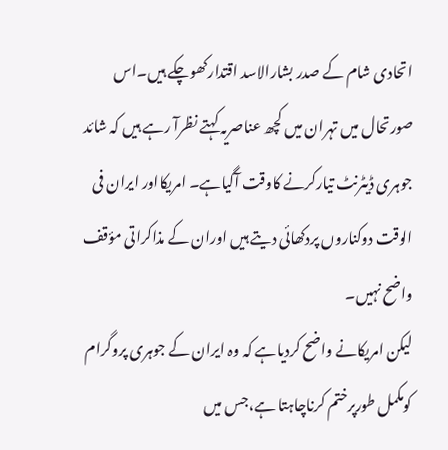اتحادی شام کے صدر بشارالاسد اقتدارکھوچکے ہیں۔اس صورتحال میں تہران میں کچھ عناصریہ کہتے نظرآ رہے ہیں کہ شائد جوہری ڈیٹرنٹ تیارکرنے کاوقت آگیاہے۔ امریکااور ایران فی الوقت دوکناروں پردکھائی دیتے ہیں اوران کے مذاکراتی مؤقف واضح نہیں۔
لیکن امریکانے واضح کردیاہے کہ وہ ایران کے جوہری پروگرام کومکمل طورپرختم کرناچاہتا ہے،جس میں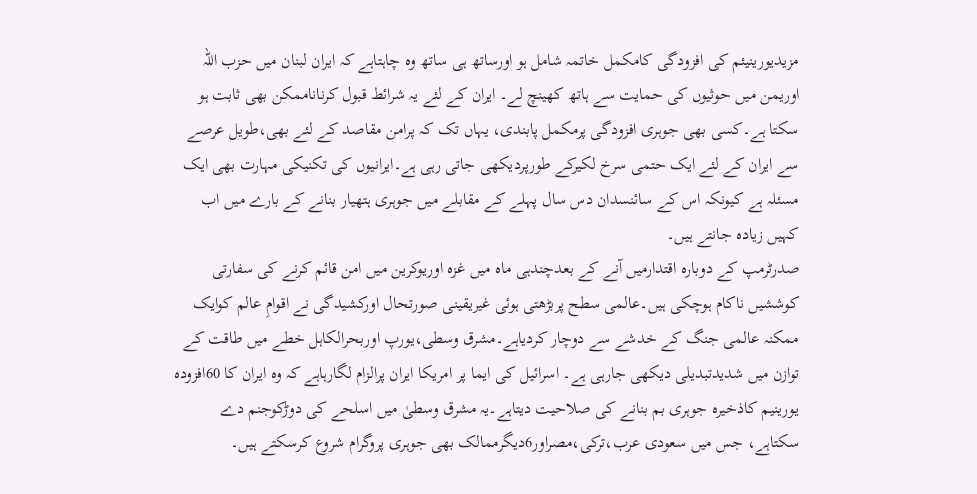مزیدیورینیئم کی افزودگی کامکمل خاتمہ شامل ہو اورساتھ ہی ساتھ وہ چاہتاہے کہ ایران لبنان میں حزب اللہ اوریمن میں حوثیوں کی حمایت سے ہاتھ کھینچ لے۔ ایران کے لئے یہ شرائط قبول کرناناممکن بھی ثابت ہو سکتا ہے۔کسی بھی جوہری افزودگی پرمکمل پابندی، یہاں تک کہ پرامن مقاصد کے لئے بھی،طویل عرصے سے ایران کے لئے ایک حتمی سرخ لکیرکے طورپردیکھی جاتی رہی ہے۔ایرانیوں کی تکنیکی مہارت بھی ایک مسئلہ ہے کیونکہ اس کے سائنسدان دس سال پہلے کے مقابلے میں جوہری ہتھیار بنانے کے بارے میں اب کہیں زیادہ جانتے ہیں۔
صدرٹرمپ کے دوبارہ اقتدارمیں آنے کے بعدچندہی ماہ میں غزہ اوریوکرین میں امن قائم کرنے کی سفارتی کوششیں ناکام ہوچکی ہیں۔عالمی سطح پربڑھتی ہوئی غیریقینی صورتحال اورکشیدگی نے اقوامِ عالم کوایک ممکنہ عالمی جنگ کے خدشے سے دوچار کردیاہے۔مشرق وسطی،یورپ اوربحرالکاہل خطے میں طاقت کے توازن میں شدیدتبدیلی دیکھی جارہی ہے۔ اسرائیل کی ایما پر امریکا ایران پرالزام لگارہاہے کہ وہ ایران کا 60افزودہ یورینیم کاذخیرہ جوہری بم بنانے کی صلاحیت دیتاہے۔یہ مشرق وسطیٰ میں اسلحے کی دوڑکوجنم دے سکتاہے، جس میں سعودی عرب،ترکی،مصراور6دیگرممالک بھی جوہری پروگرام شروع کرسکتے ہیں۔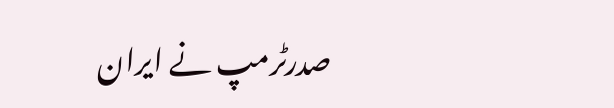صدرٹرمپ نے ایران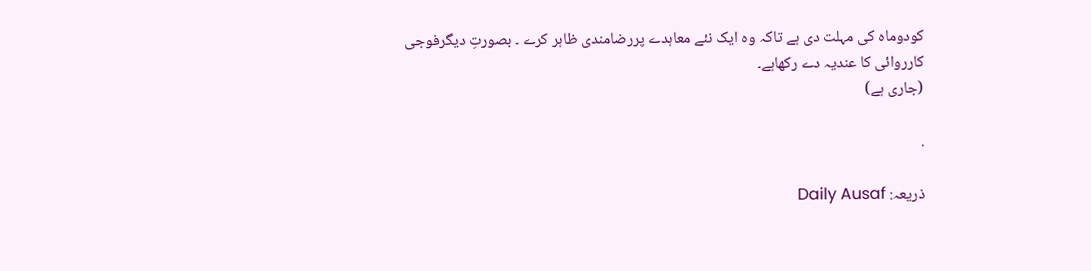کودوماہ کی مہلت دی ہے تاکہ وہ ایک نئے معاہدے پررضامندی ظاہر کرے ۔ بصورتِ دیگرفوجی کارروائی کا عندیہ دے رکھاہے۔
(جاری ہے)

.

ذریعہ: Daily Ausaf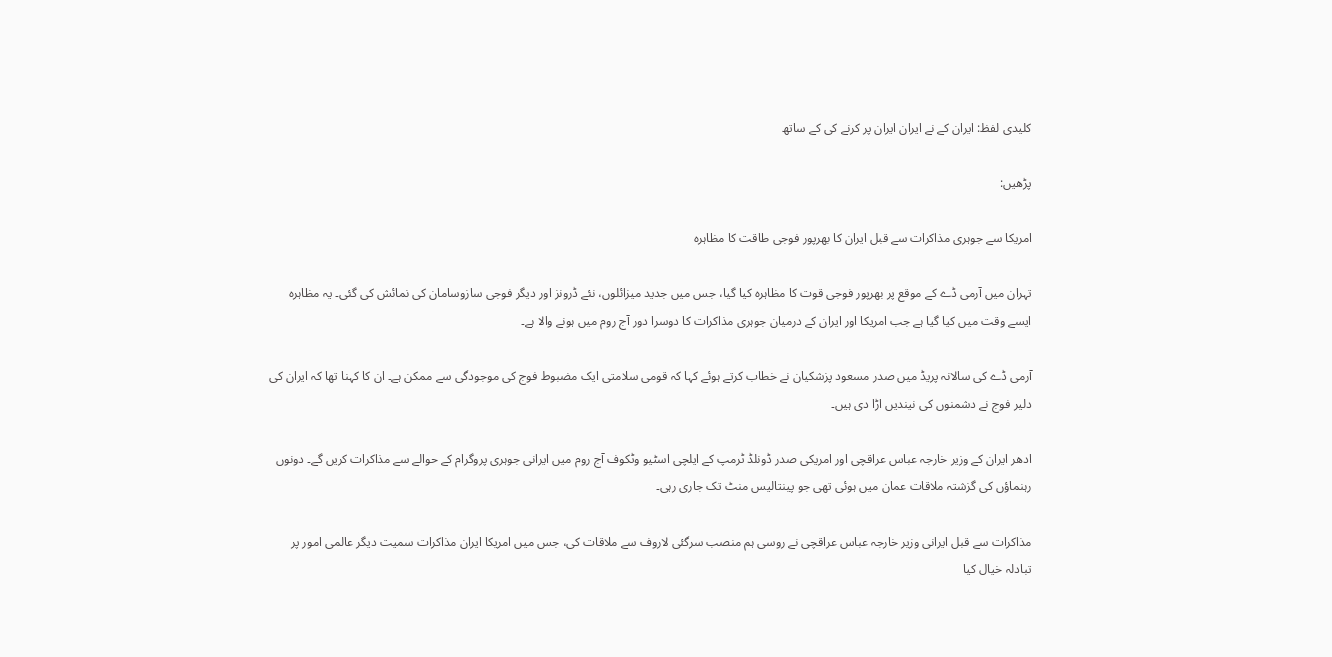کلیدی لفظ: ایران کے نے ایران ایران پر کرنے کی کے ساتھ

پڑھیں:

امریکا سے جوہری مذاکرات سے قبل ایران کا بھرپور فوجی طاقت کا مظاہرہ

تہران میں آرمی ڈے کے موقع پر بھرپور فوجی قوت کا مظاہرہ کیا گیا، جس میں جدید میزائلوں، نئے ڈرونز اور دیگر فوجی سازوسامان کی نمائش کی گئی۔ یہ مظاہرہ ایسے وقت میں کیا گیا ہے جب امریکا اور ایران کے درمیان جوہری مذاکرات کا دوسرا دور آج روم میں ہونے والا ہے۔

آرمی ڈے کی سالانہ پریڈ میں صدر مسعود پزشکیان نے خطاب کرتے ہوئے کہا کہ قومی سلامتی ایک مضبوط فوج کی موجودگی سے ممکن ہے۔ ان کا کہنا تھا کہ ایران کی دلیر فوج نے دشمنوں کی نیندیں اڑا دی ہیں۔

ادھر ایران کے وزیر خارجہ عباس عراقچی اور امریکی صدر ڈونلڈ ٹرمپ کے ایلچی اسٹیو وٹکوف آج روم میں ایرانی جوہری پروگرام کے حوالے سے مذاکرات کریں گے۔ دونوں رہنماؤں کی گزشتہ ملاقات عمان میں ہوئی تھی جو پینتالیس منٹ تک جاری رہی۔

مذاکرات سے قبل ایرانی وزیر خارجہ عباس عراقچی نے روسی ہم منصب سرگئی لاروف سے ملاقات کی، جس میں امریکا ایران مذاکرات سمیت دیگر عالمی امور پر تبادلہ خیال کیا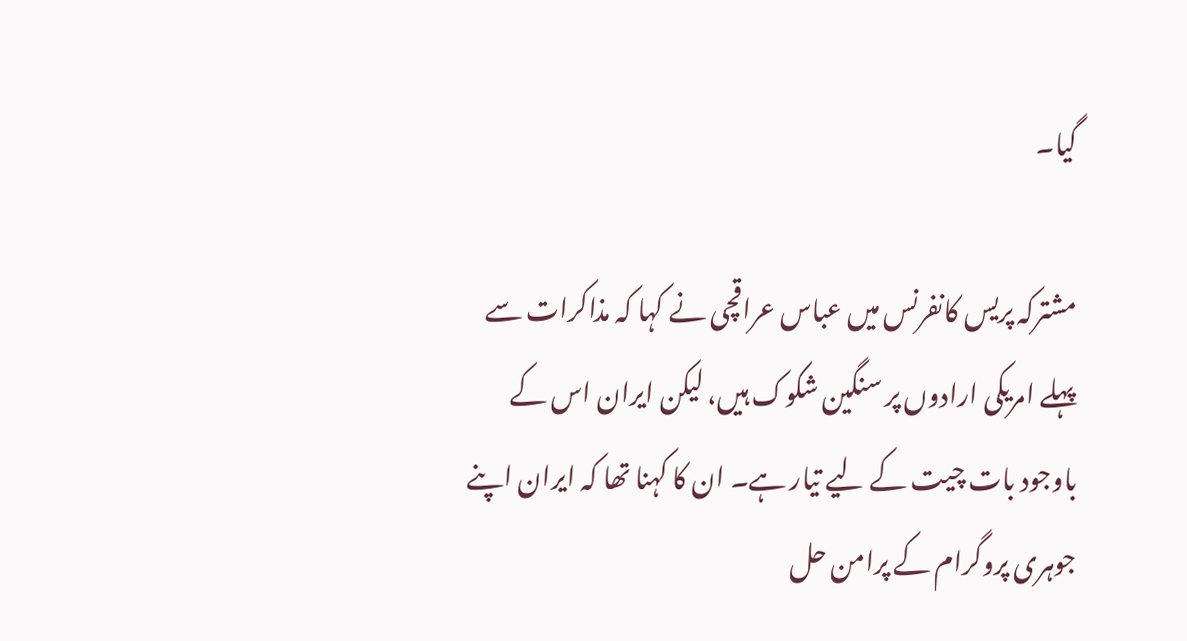گیا۔

مشترکہ پریس کانفرنس میں عباس عراقچی نے کہا کہ مذاکرات سے پہلے امریکی ارادوں پر سنگین شکوک ہیں، لیکن ایران اس کے باوجود بات چیت کے لیے تیار ہے۔ ان کا کہنا تھا کہ ایران اپنے جوہری پروگرام کے پرامن حل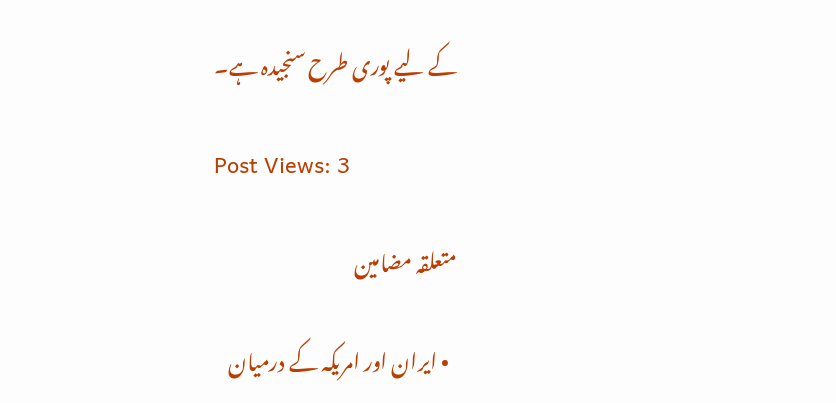کے لیے پوری طرح سنجیدہ ہے۔

Post Views: 3

متعلقہ مضامین

  • ایران اور امریکہ کے درمیان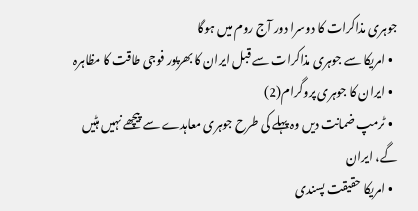جوہری مذاکرات کا دوسرا دور آج روم میں ہوگا
  • امریکا سے جوہری مذاکرات سے قبل ایران کا بھرپور فوجی طاقت کا مظاہرہ
  • ایران کا جوہری پروگرام(2)
  • ٹرمپ ضمانت دیں وہ پہلے کی طرح جوہری معاہدے سے پیچھے نہیں ہٹیں گے، ایران
  • امریکا حقیقت پسندی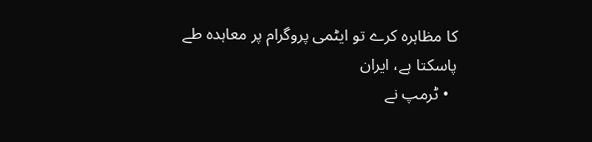کا مظاہرہ کرے تو ایٹمی پروگرام پر معاہدہ طے پاسکتا ہے، ایران
  • ٹرمپ نے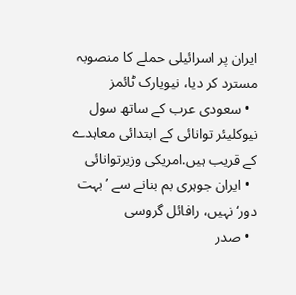ایران پر اسرائیلی حملے کا منصوبہ مسترد کر دیا، نیویارک ٹائمز
  • سعودی عرب کے ساتھ سول نیوکلیئر توانائی کے ابتدائی معاہدے کے قریب ہیں.امریکی وزیرتوانائی
  • ایران جوہری بم بنانے سے ’بہت دور‘ نہیں، رافائل گروسی
  • صدر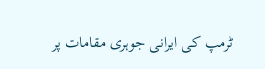ٹرمپ کی ایرانی جوہری مقامات پر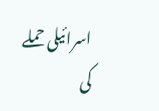اسرائیلی حملے کی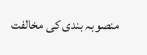منصوبہ بندی کی مخالفت